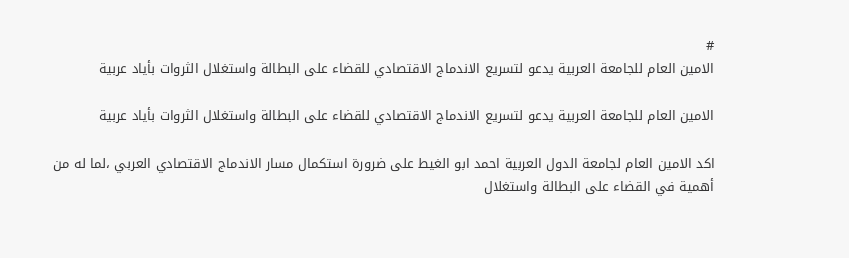#
الامين العام للجامعة العربية يدعو لتسريع الاندماج الاقتصادي للقضاء على البطالة واستغلال الثروات بأياد عربية

الامين العام للجامعة العربية يدعو لتسريع الاندماج الاقتصادي للقضاء على البطالة واستغلال الثروات بأياد عربية

اكد الامين العام لجامعة الدول العربية احمد ابو الغيط على ضرورة استكمال مسار الاندماج الاقتصادي العربي ،لما له من أهمية في القضاء على البطالة واستغلال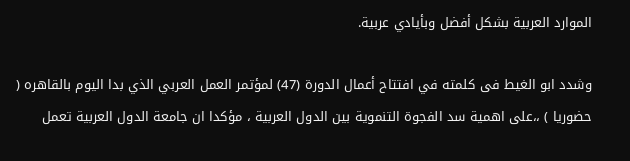الموارد العربية بشكل أفضل وبأيادي عربية.

وشدد ابو الغيط فى كلمته في افتتاح أعمال الدورة (47) لمؤتمر العمل العربي الذي بدا اليوم بالقاهره ( حضوريا ) ،،على اهمية سد الفجوة التنموية بين الدول العربية ، مؤكدا ان جامعة الدول العربية تعمل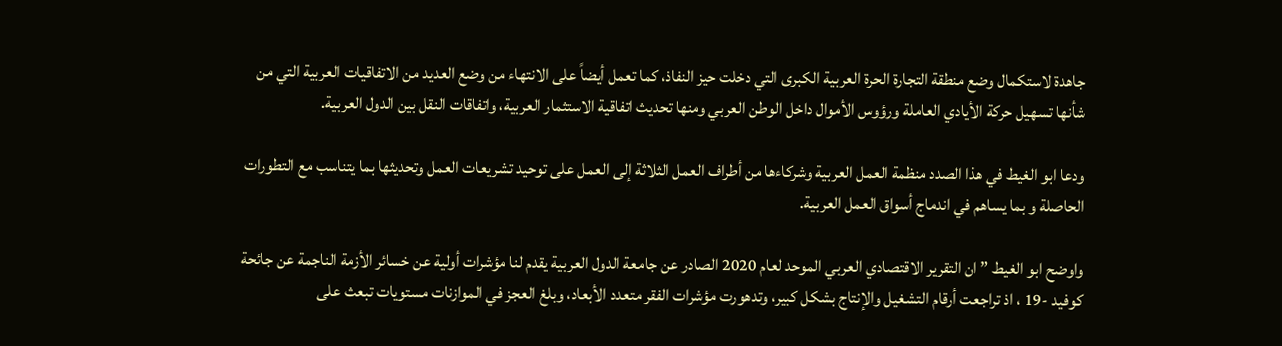جاهدة لاستكمال وضع منطقة التجارة الحرة العربية الكبرى التي دخلت حيز النفاذ، كما تعمل أيضاً على الانتهاء من وضع العديد من الاتفاقيات العربية التي من شأنها تسهيل حركة الأيادي العاملة ورؤوس الأموال داخل الوطن العربي ومنها تحديث اتفاقية الاستثمار العربية، واتفاقات النقل بين الدول العربية.

ودعا ابو الغيط في هذا الصدد منظمة العمل العربية وشركاءها من أطراف العمل الثلاثة إلى العمل على توحيد تشريعات العمل وتحديثها بما يتناسب مع التطورات الحاصلة و بما يساهم في اندماج أسواق العمل العربية.

واوضح ابو الغيط ” ان التقرير الاقتصادي العربي الموحد لعام 2020 الصادر عن جامعة الدول العربية يقدم لنا مؤشرات أولية عن خسائر الأزمة الناجمة عن جائحة كوفيد -19 ، اذ تراجعت أرقام التشغيل والإنتاج بشكل كبير، وتدهورت مؤشرات الفقر متعدد الأبعاد، وبلغ العجز في الموازنات مستويات تبعث على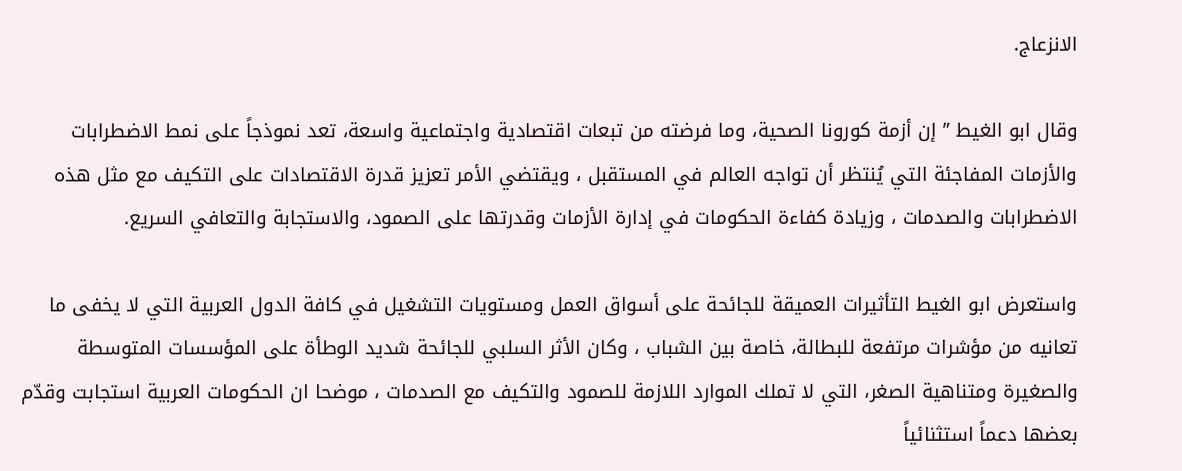الانزعاج.

وقال ابو الغيط ” إن أزمة كورونا الصحية، وما فرضته من تبعات اقتصادية واجتماعية واسعة، تعد نموذجاً على نمط الاضطرابات والأزمات المفاجئة التي يُنتظر أن تواجه العالم في المستقبل ، ويقتضي الأمر تعزيز قدرة الاقتصادات على التكيف مع مثل هذه الاضطرابات والصدمات ، وزيادة كفاءة الحكومات في إدارة الأزمات وقدرتها على الصمود، والاستجابة والتعافي السريع.

واستعرض ابو الغيط التأثيرات العميقة للجائحة على أسواق العمل ومستويات التشغيل في كافة الدول العربية التي لا يخفى ما تعانيه من مؤشرات مرتفعة للبطالة، خاصة بين الشباب ، وكان الأثر السلبي للجائحة شديد الوطأة على المؤسسات المتوسطة والصغيرة ومتناهية الصغر، التي لا تملك الموارد اللازمة للصمود والتكيف مع الصدمات ، موضحا ان الحكومات العربية استجابت وقدّم بعضها دعماً استثنائياً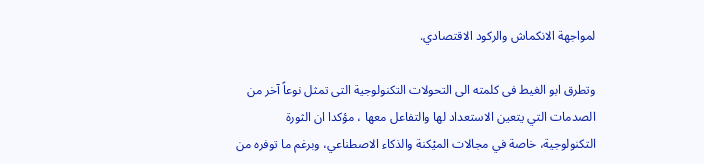لمواجهة الانكماش والركود الاقتصادي.

وتطرق ابو الغيط فى كلمته الى التحولات التكنولوجية التى تمثل نوعاً آخر من الصدمات التي يتعين الاستعداد لها والتفاعل معها ، مؤكدا ان الثورة التكنولوجية، خاصة في مجالات الميْكنة والذكاء الاصطناعي، وبرغم ما توفره من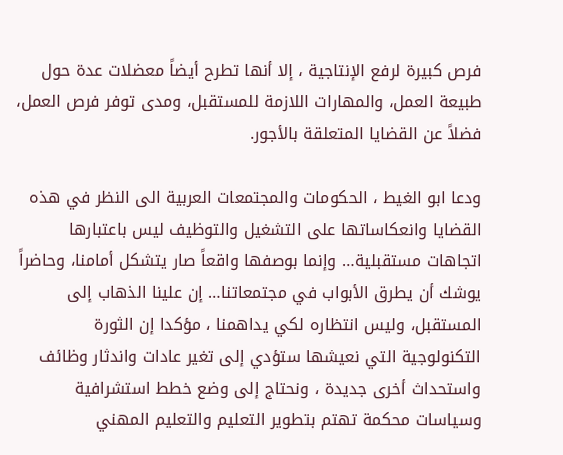فرص كبيرة لرفع الإنتاجية ، إلا أنها تطرح أيضاً معضلات عدة حول طبيعة العمل، والمهارات اللازمة للمستقبل، ومدى توفر فرص العمل، فضلاً عن القضايا المتعلقة بالأجور.

ودعا ابو الغيط ، الحكومات والمجتمعات العربية الى النظر في هذه القضايا وانعكاساتها على التشغيل والتوظيف ليس باعتبارها اتجاهات مستقبلية… وإنما بوصفها واقعاً صار يتشكل أمامنا، وحاضراً يوشك أن يطرق الأبواب في مجتمعاتنا… إن علينا الذهاب إلى المستقبل، وليس انتظاره لكي يداهمنا ، مؤكدا إن الثورة التكنولوجية التي نعيشها ستؤدي إلى تغير عادات واندثار وظائف واستحداث أخرى جديدة ، ونحتاج إلى وضع خطط استشرافية وسياسات محكمة تهتم بتطوير التعليم والتعليم المهني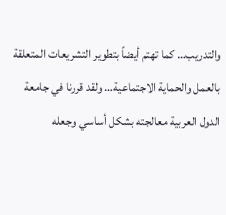والتدريب… كما تهتم أيضاً بتطوير التشريعات المتعلقة بالعمل والحماية الاجتماعية… ولقد قررنا في جامعة الدول العربية معالجته بشكل أساسي وجعله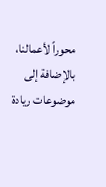محوراً لأعمالنا، بالإضافة إلى موضوعات ريادة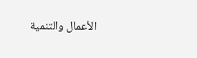الأعمال والتنمية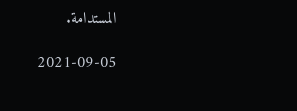المستدامة.

2021-09-05